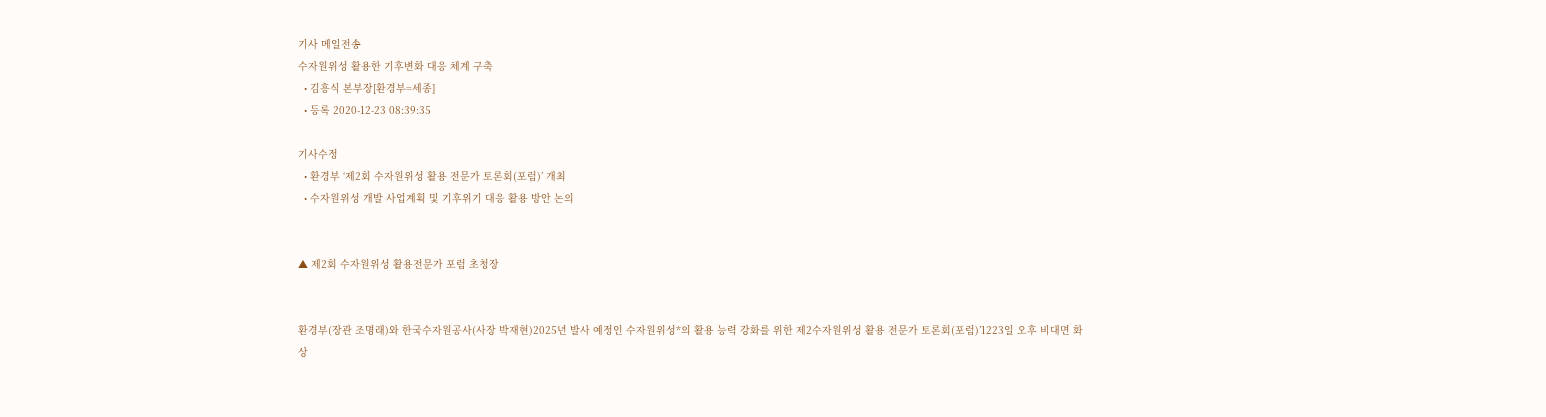기사 메일전송
수자원위성 활용한 기후변화 대응 체계 구축
  • 김흥식 본부장[환경부=세종]
  • 등록 2020-12-23 08:39:35

기사수정
  • 환경부 ‘제2회 수자원위성 활용 전문가 토론회(포럼)’ 개최
  • 수자원위성 개발 사업계획 및 기후위기 대응 활용 방안 논의


▲ 제2회 수자원위성 활용전문가 포럼 초청장


환경부(장관 조명래)와 한국수자원공사(사장 박재현)2025년 발사 예정인 수자원위성*의 활용 능력 강화를 위한 제2수자원위성 활용 전문가 토론회(포럼)’1223일 오후 비대면 화상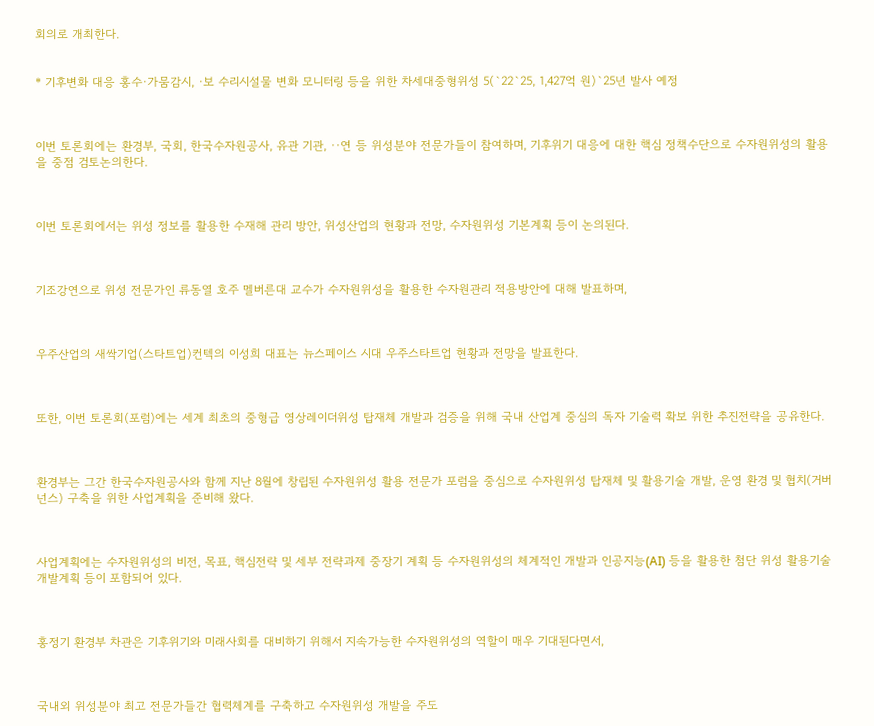회의로 개최한다.


* 기후변화 대응 홍수·가뭄감시, ·보 수리시설물 변화 모니터링 등을 위한 차세대중형위성 5(`22`25, 1,427억 원)`25년 발사 예정



이번 토론회에는 환경부, 국회, 한국수자원공사, 유관 기관, ··연 등 위성분야 전문가들이 참여하며, 기후위기 대응에 대한 핵심 정책수단으로 수자원위성의 활용을 중점 검토논의한다.



이번 토론회에서는 위성 정보를 활용한 수재해 관리 방안, 위성산업의 현황과 전망, 수자원위성 기본계획 등이 논의된다.



기조강연으로 위성 전문가인 류동열 호주 멜버른대 교수가 수자원위성을 활용한 수자원관리 적용방안에 대해 발표하며,



우주산업의 새싹기업(스타트업)컨텍의 이성희 대표는 뉴스페이스 시대 우주스타트업 현황과 전망을 발표한다.



또한, 이번 토론회(포럼)에는 세계 최초의 중형급 영상레이더위성 탑재체 개발과 검증을 위해 국내 산업계 중심의 독자 기술력 확보 위한 추진전략을 공유한다.



환경부는 그간 한국수자원공사와 함께 지난 8월에 창립된 수자원위성 활용 전문가 포럼을 중심으로 수자원위성 탑재체 및 활용기술 개발, 운영 환경 및 협치(거버넌스) 구축을 위한 사업계획을 준비해 왔다.



사업계획에는 수자원위성의 비전, 목표, 핵심전략 및 세부 전략과제 중장기 계획 등 수자원위성의 체계적인 개발과 인공지능(AI) 등을 활용한 첨단 위성 활용기술 개발계획 등이 포함되어 있다.



홍정기 환경부 차관은 기후위기와 미래사회를 대비하기 위해서 지속가능한 수자원위성의 역할이 매우 기대된다면서,



국내외 위성분야 최고 전문가들간 협력체계를 구축하고 수자원위성 개발을 주도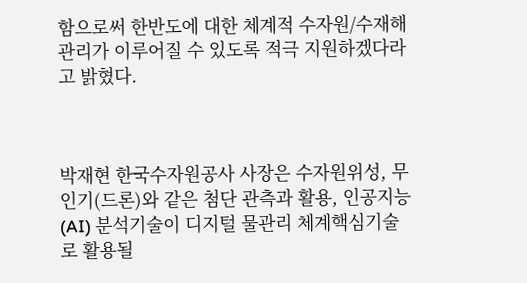함으로써 한반도에 대한 체계적 수자원/수재해 관리가 이루어질 수 있도록 적극 지원하겠다라고 밝혔다.



박재현 한국수자원공사 사장은 수자원위성, 무인기(드론)와 같은 첨단 관측과 활용, 인공지능(AI) 분석기술이 디지털 물관리 체계핵심기술로 활용될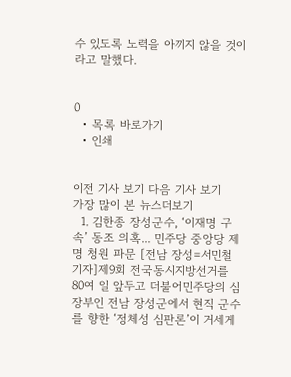수 있도록 노력을 아끼지 않을 것이라고 말했다.


0
  • 목록 바로가기
  • 인쇄


이전 기사 보기 다음 기사 보기
가장 많이 본 뉴스더보기
  1. 김한종 장성군수, ‘이재명 구속’ 동조 의혹... 민주당 중앙당 제명 청원 파문 [전남 장성=서민철 기자]제9회 전국동시지방선거를 80여 일 앞두고 더불어민주당의 심장부인 전남 장성군에서 현직 군수를 향한 ‘정체성 심판론’이 거세게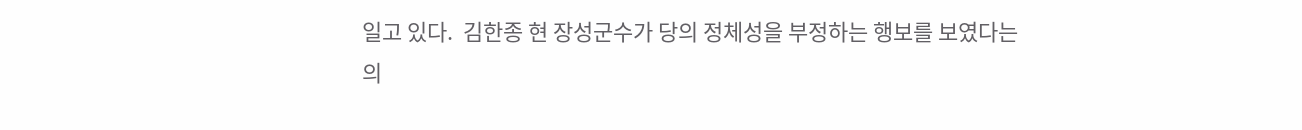일고 있다.  김한종 현 장성군수가 당의 정체성을 부정하는 행보를 보였다는 의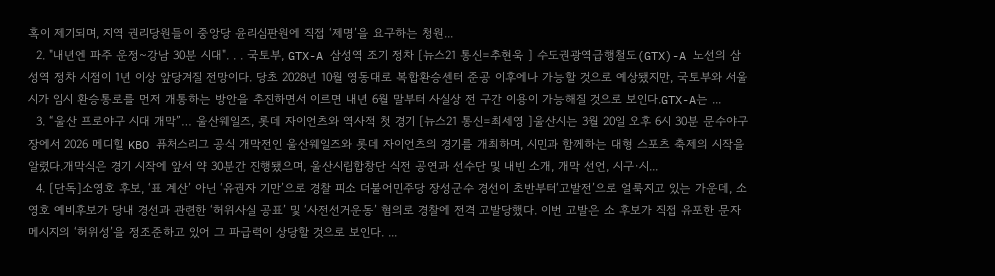혹이 제기되며, 지역 권리당원들이 중앙당 윤리심판원에 직접 ‘제명’을 요구하는 청원...
  2. "내년엔 파주 운정~강남 30분 시대". . . 국토부, GTX-A 삼성역 조기 정차 [뉴스21 통신=추현욱 ] 수도권광역급행철도(GTX)-A 노선의 삼성역 정차 시점이 1년 이상 앞당겨질 전망이다. 당초 2028년 10월 영동대로 복합환승센터 준공 이후에나 가능할 것으로 예상됐지만, 국토부와 서울시가 임시 환승통로를 먼저 개통하는 방안을 추진하면서 이르면 내년 6월 말부터 사실상 전 구간 이용이 가능해질 것으로 보인다.GTX-A는 ...
  3. “울산 프로야구 시대 개막”… 울산웨일즈, 롯데 자이언츠와 역사적 첫 경기 [뉴스21 통신=최세영 ]울산시는 3월 20일 오후 6시 30분 문수야구장에서 2026 메디힐 KBO 퓨처스리그 공식 개막전인 울산웨일즈와 롯데 자이언츠의 경기를 개최하며, 시민과 함께하는 대형 스포츠 축제의 시작을 알렸다.개막식은 경기 시작에 앞서 약 30분간 진행됐으며, 울산시립합창단 식전 공연과 선수단 및 내빈 소개, 개막 선언, 시구·시...
  4. [단독]소영호 후보, ‘표 계산’ 아닌 ‘유권자 기만’으로 경찰 피소 더불어민주당 장성군수 경선이 초반부터‘고발전’으로 얼룩지고 있는 가운데, 소영호 예비후보가 당내 경선과 관련한 ‘허위사실 공표’ 및 ‘사전선거운동’ 혐의로 경찰에 전격 고발당했다. 이번 고발은 소 후보가 직접 유포한 문자 메시지의 ‘허위성’을 정조준하고 있어 그 파급력이 상당할 것으로 보인다. ...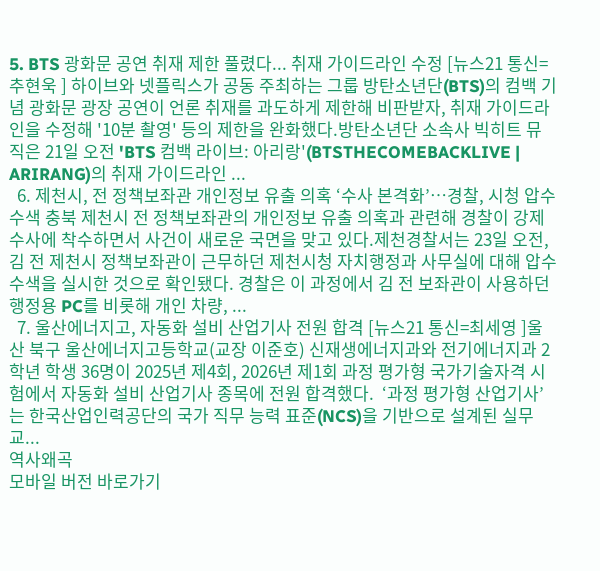5. BTS 광화문 공연 취재 제한 풀렸다... 취재 가이드라인 수정 [뉴스21 통신=추현욱 ] 하이브와 넷플릭스가 공동 주최하는 그룹 방탄소년단(BTS)의 컴백 기념 광화문 광장 공연이 언론 취재를 과도하게 제한해 비판받자, 취재 가이드라인을 수정해 '10분 촬영' 등의 제한을 완화했다.방탄소년단 소속사 빅히트 뮤직은 21일 오전 'BTS 컴백 라이브: 아리랑'(BTSTHECOMEBACKLIVE | ARIRANG)의 취재 가이드라인 ...
  6. 제천시, 전 정책보좌관 개인정보 유출 의혹 ‘수사 본격화’…경찰, 시청 압수수색 충북 제천시 전 정책보좌관의 개인정보 유출 의혹과 관련해 경찰이 강제수사에 착수하면서 사건이 새로운 국면을 맞고 있다.제천경찰서는 23일 오전, 김 전 제천시 정책보좌관이 근무하던 제천시청 자치행정과 사무실에 대해 압수수색을 실시한 것으로 확인됐다. 경찰은 이 과정에서 김 전 보좌관이 사용하던 행정용 PC를 비롯해 개인 차량, ...
  7. 울산에너지고, 자동화 설비 산업기사 전원 합격 [뉴스21 통신=최세영 ]울산 북구 울산에너지고등학교(교장 이준호) 신재생에너지과와 전기에너지과 2학년 학생 36명이 2025년 제4회, 2026년 제1회 과정 평가형 국가기술자격 시험에서 자동화 설비 산업기사 종목에 전원 합격했다.  ‘과정 평가형 산업기사’는 한국산업인력공단의 국가 직무 능력 표준(NCS)을 기반으로 설계된 실무교...
역사왜곡
모바일 버전 바로가기